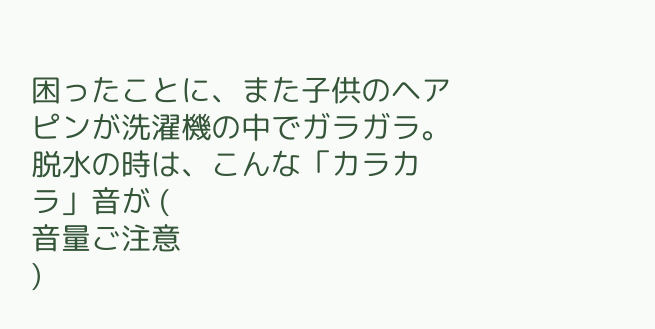困ったことに、また子供のヘアピンが洗濯機の中でガラガラ。
脱水の時は、こんな「カラカラ」音が (
音量ご注意
)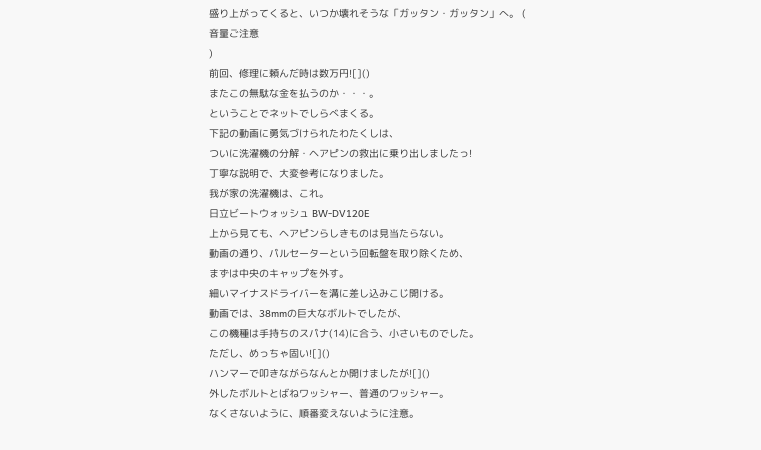盛り上がってくると、いつか壊れそうな「ガッタン・ガッタン」へ。 (
音量ご注意
)
前回、修理に頼んだ時は数万円![]()
またこの無駄な金を払うのか・・・。
ということでネットでしらべまくる。
下記の動画に勇気づけられたわたくしは、
ついに洗濯機の分解・ヘアピンの救出に乗り出しましたっ!
丁寧な説明で、大変参考になりました。
我が家の洗濯機は、これ。
日立ビートウォッシュ BW-DV120E
上から見ても、ヘアピンらしきものは見当たらない。
動画の通り、パルセーターという回転盤を取り除くため、
まずは中央のキャップを外す。
細いマイナスドライバーを溝に差し込みこじ開ける。
動画では、38mmの巨大なボルトでしたが、
この機種は手持ちのスパナ(14)に合う、小さいものでした。
ただし、めっちゃ固い![]()
ハンマーで叩きながらなんとか開けましたが![]()
外したボルトとばねワッシャー、普通のワッシャー。
なくさないように、順番変えないように注意。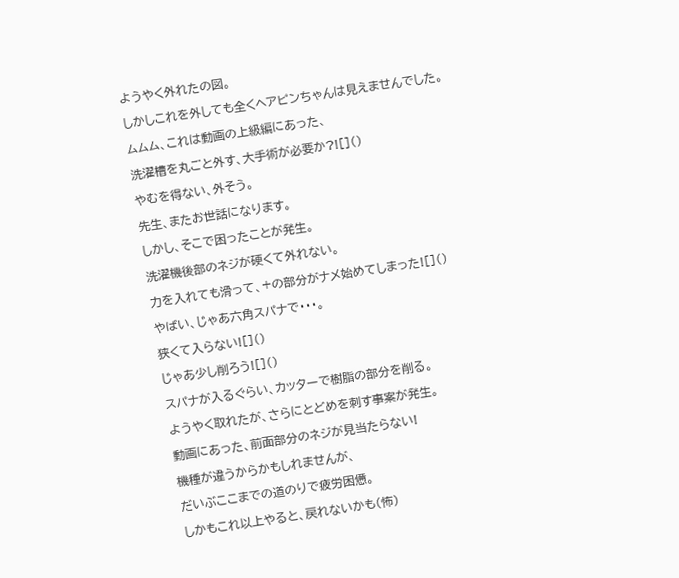ようやく外れたの図。
しかしこれを外しても全くヘアピンちゃんは見えませんでした。
ムムム、これは動画の上級編にあった、
洗濯槽を丸ごと外す、大手術が必要か?![]()
やむを得ない、外そう。
先生、またお世話になります。
しかし、そこで困ったことが発生。
洗濯機後部のネジが硬くて外れない。
力を入れても滑って、+の部分がナメ始めてしまった![]()
やばい、じゃあ六角スパナで・・・。
狭くて入らない![]()
じゃあ少し削ろう![]()
スパナが入るぐらい、カッターで樹脂の部分を削る。
ようやく取れたが、さらにとどめを刺す事案が発生。
動画にあった、前面部分のネジが見当たらない!
機種が違うからかもしれませんが、
だいぶここまでの道のりで疲労困憊。
しかもこれ以上やると、戻れないかも(怖)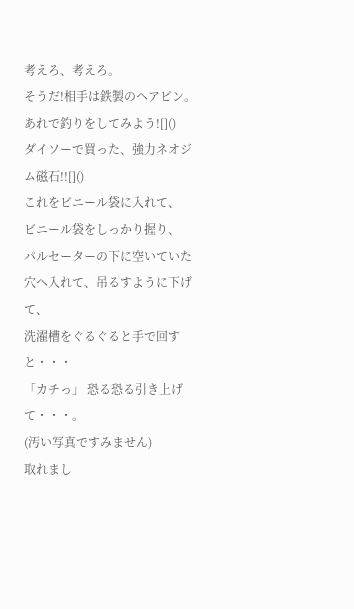考えろ、考えろ。
そうだ!相手は鉄製のヘアピン。
あれで釣りをしてみよう![]()
ダイソーで買った、強力ネオジム磁石!![]()
これをビニール袋に入れて、
ビニール袋をしっかり握り、
パルセーターの下に空いていた穴へ入れて、吊るすように下げて、
洗濯槽をぐるぐると手で回すと・・・
「カチっ」 恐る恐る引き上げて・・・。
(汚い写真ですみません)
取れまし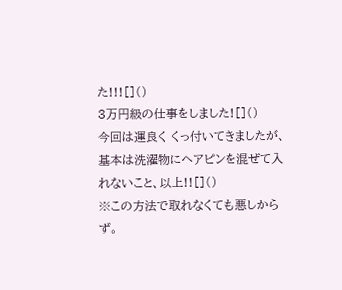た!!![]()
3万円級の仕事をしました![]()
今回は運良く くっ付いてきましたが、
基本は洗濯物にヘアピンを混ぜて入れないこと、以上!![]()
※この方法で取れなくても悪しからず。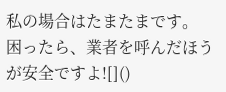私の場合はたまたまです。
困ったら、業者を呼んだほうが安全ですよ![]()